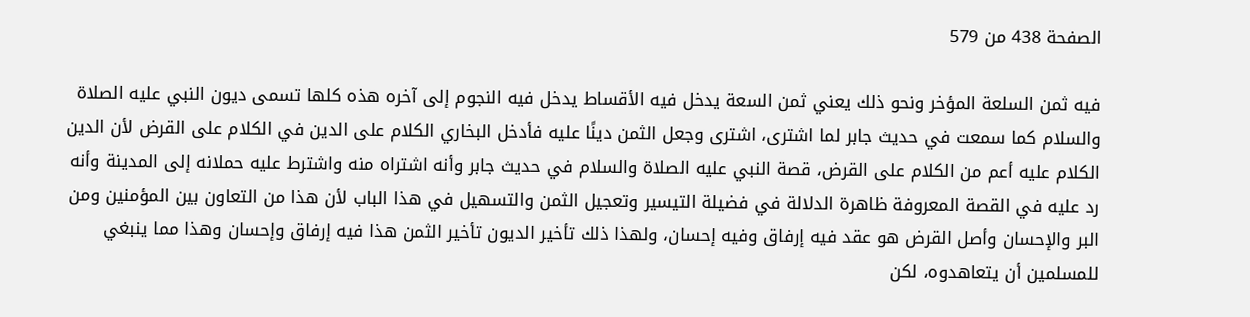الصفحة 438 من 579

فيه ثمن السلعة المؤخر ونحو ذلك يعني ثمن السعة يدخل فيه الأقساط يدخل فيه النجوم إلى آخره هذه كلها تسمى ديون النبي عليه الصلاة والسلام كما سمعت في حديث جابر لما اشترى، اشترى وجعل الثمن دينًا عليه فأدخل البخاري الكلام على الدين في الكلام على القرض لأن الدين الكلام عليه أعم من الكلام على القرض، قصة النبي عليه الصلاة والسلام في حديث جابر وأنه اشتراه منه واشترط عليه حملانه إلى المدينة وأنه رد عليه في القصة المعروفة ظاهرة الدلالة في فضيلة التيسير وتعجيل الثمن والتسهيل في هذا الباب لأن هذا من التعاون بين المؤمنين ومن البر والإحسان وأصل القرض هو عقد فيه إرفاق وفيه إحسان، ولهذا ذلك تأخير الديون تأخير الثمن هذا فيه إرفاق وإحسان وهذا مما ينبغي للمسلمين أن يتعاهدوه، لكن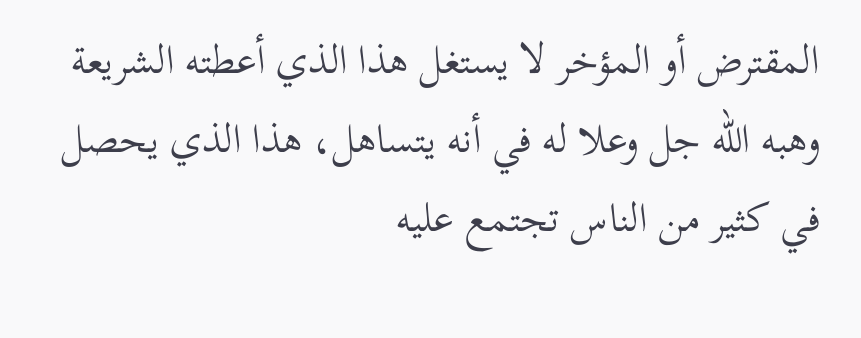المقترض أو المؤخر لا يستغل هذا الذي أعطته الشريعة وهبه الله جل وعلا له في أنه يتساهل، هذا الذي يحصل في كثير من الناس تجتمع عليه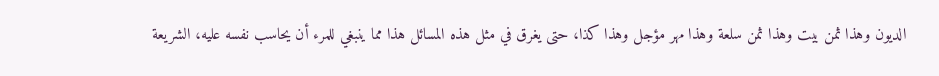الديون وهذا ثمن بيت وهذا ثمن سلعة وهذا مهر مؤجل وهذا كذا، حتى يغرق في مثل هذه المسائل هذا مما ينبغي للمرء أن يحاسب نفسه عليه، الشريعة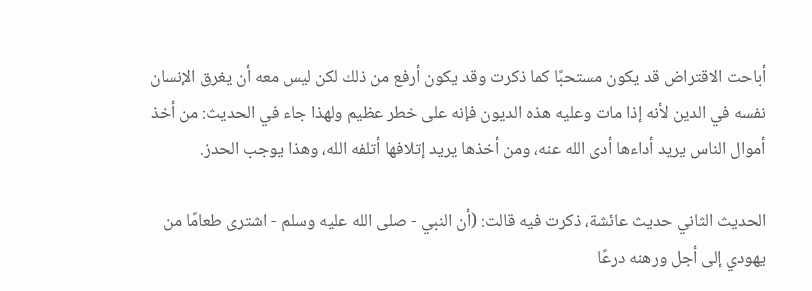أباحت الاقتراض قد يكون مستحبًا كما ذكرت وقد يكون أرفع من ذلك لكن ليس معه أن يغرق الإنسان نفسه في الدين لأنه إذا مات وعليه هذه الديون فإنه على خطر عظيم ولهذا جاء في الحديث: من أخذ أموال الناس يريد أداءها أدى الله عنه، ومن أخذها يريد إتلافها أتلفه الله، وهذا يوجب الحدز.

الحديث الثاني حديث عائشة، ذكرت فيه قالت: (أن النبي - صلى الله عليه وسلم - اشترى طعامًا من يهودي إلى أجل ورهنه درعًا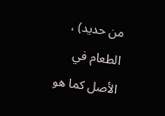من حديد) ، الطعام في الأصل كما هو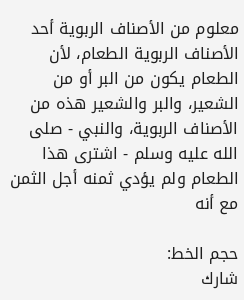معلوم من الأصناف الربوية أحد الأصناف الربوية الطعام، لأن الطعام يكون من البر أو من الشعير، والبر والشعير هذه من الأصناف الربوية، والنبي - صلى الله عليه وسلم - اشترى هذا الطعام ولم يؤدي ثمنه أجل الثمن مع أنه

حجم الخط:
شارك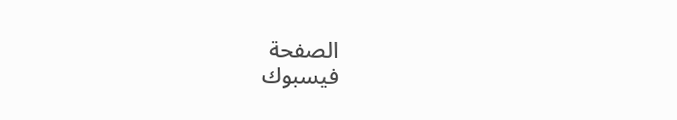الصفحة
فيسبوك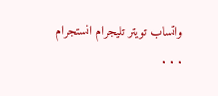واتساب تويتر تليجرام انستجرام
. . .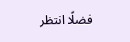فضلًا انتظر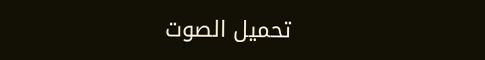تحميل الصوت